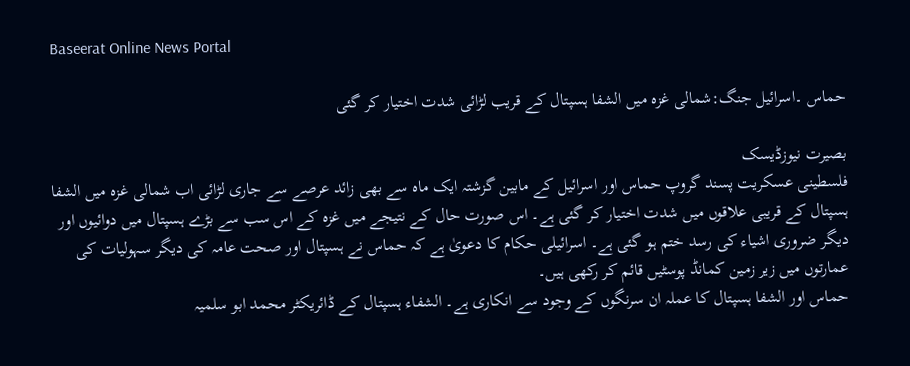Baseerat Online News Portal

حماس ۔اسرائیل جنگ:شمالی غزہ میں الشفا ہسپتال کے قریب لڑائی شدت اختیار کر گئی

بصیرت نیوزڈیسک
فلسطینی عسکریت پسند گروپ حماس اور اسرائيل کے مابین گزشتہ ایک ماہ سے بھی زائد عرصے سے جاری لڑائی اب شمالی غزہ میں الشفا ہسپتال کے قریبی علاقوں میں شدت اختیار کر گئی ہے۔ اس صورت حال کے نتیجے میں غزہ کے اس سب سے بڑے ہسپتال میں دوائیوں اور دیگر ضروری اشیاء کی رسد ختم ہو گئی ہے۔ اسرائیلی حکام کا دعویٰ ہے کہ حماس نے ہسپتال اور صحت عامہ کی دیگر سہولیات کی عمارتوں میں زیر زمین کمانڈ پوسٹیں قائم کر رکھی ہیں۔
حماس اور الشفا ہسپتال کا عملہ ان سرنگوں کے وجود سے انکاری ہے۔ الشفاء ہسپتال کے ڈائریکٹر محمد ابو سلمیہ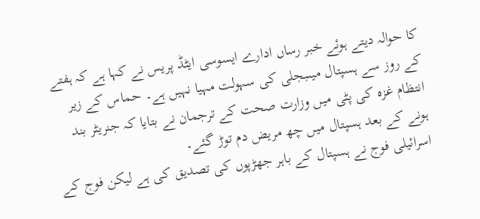کا حوالہ دیتے ہوئے خبر رساں ادارے ایسوسی ایٹڈ پریس نے کہا ہے کہ ہفتے کے روز سے ہسپتال میںبجلی کی سہولت مہیا نہیں ہے۔ حماس کے زیر انتظام غزہ کی پٹی میں وزارت صحت کے ترجمان نے بتایا کہ جنریٹر بند ہونے کے بعد ہسپتال میں چھ مریض دم توڑ گئے۔
اسرائیلی فوج نے ہسپتال کے باہر جھڑپوں کی تصدیق کی ہے لیکن فوج کے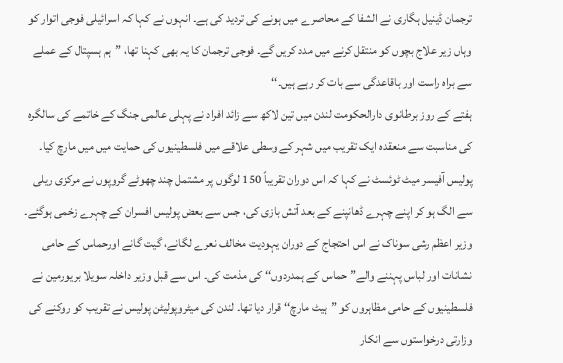ترجمان ڈینیل ہگاری نے الشفا کے محاصرے میں ہونے کی تردید کی ہے۔ انہوں نے کہا کہ اسرائیلی فوجی اتوار کو وہاں زیر علاج بچوں کو منتقل کرنے میں مدد کریں گے۔ فوجی ترجمان کا یہ بھی کہنا تھا، ”ہم ہسپتال کے عملے سے براہ راست اور باقاعدگی سے بات کر رہے ہیں۔‘‘
ہفتے کے روز برطانوی دارالحکومت لندن میں تین لاکھ سے زائد افراد نے پہلی عالمی جنگ کے خاتمے کی سالگرہ کی مناسبت سے منعقدہ ایک تقریب میں شہر کے وسطی علاقے میں فلسطینیوں کی حمایت میں میں مارچ کیا۔ پولیس آفیسر میٹ ٹوئسٹ نے کہا کہ اس دوران تقریباً 150 لوگوں پر مشتمل چند چھوٹے گروپوں نے مرکزی ریلی سے الگ ہو کر اپنے چہرے ڈھانپنے کے بعد آتش بازی کی، جس سے بعض پولیس افسران کے چہرے زخمی ہوگئے۔
وزیر اعظم رشی سوناک نے اس احتجاج کے دوران یہودیت مخالف نعرے لگانے، گیت گانے اورحماس کے حامی نشانات اور لباس پہننے والے”حماس کے ہمدردوں‘‘ کی مذمت کی۔ اس سے قبل وزیر داخلہ سویلا بریورمین نے فلسطینیوں کے حامی مظاہروں کو ”ہیٹ مارچ‘‘ قرار دیا تھا۔ لندن کی میٹروپولیٹن پولیس نے تقریب کو روکنے کی وزارتی درخواستوں سے انکار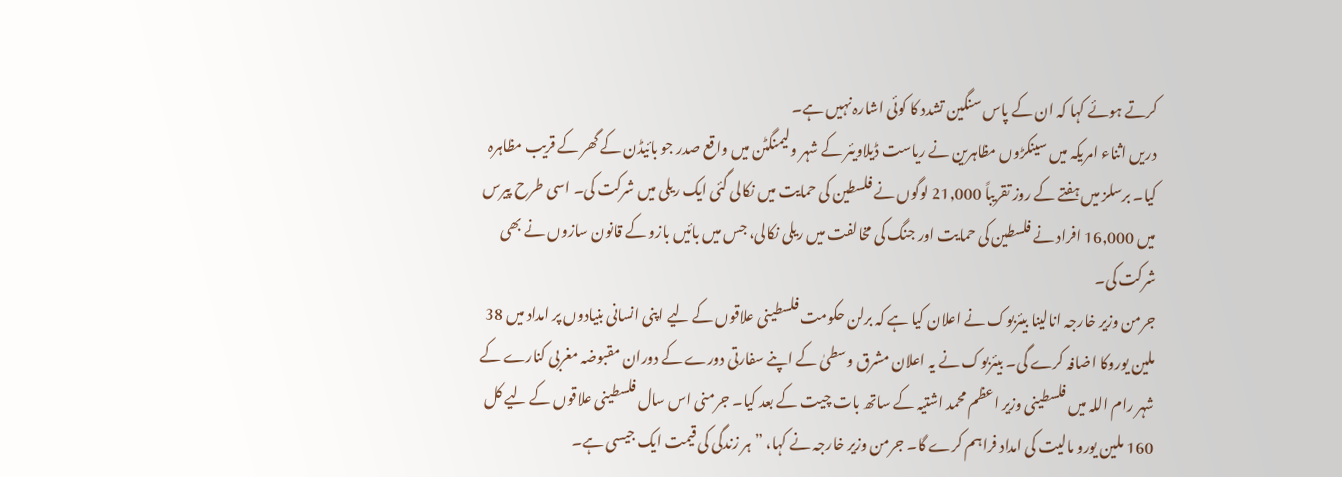کرتے ہوئے کہا کہ ان کے پاس سنگین تشدد کا کوئی اشارہ نہیں ہے۔
دریں اثناء امریکہ میں سینکڑوں مظاہرین نے ریاست ڈیلاویئر کے شہر ولیمنگٹن میں واقع صدر جو بائیڈن کے گھر کے قریب مظاہرہ کیا۔ برسلز میں ہفتے کے روز تقریباً 21,000 لوگوں نے فلسطین کی حمایت میں نکالی گئی ایک ریلی میں شرکت کی۔ اسی طرح پیرس میں 16,000 افراد نے فلسطین کی حمایت اور جنگ کی مخالفت میں ریلی نکالی، جس میں بائیں بازو کے قانون سازوں نے بھی شرکت کی۔
جرمن وزیر خارجہ انالینا بیئربوک نے اعلان کیا ہے کہ برلن حکومت فلسطینی علاقوں کے لیے اپنی انسانی بنیادوں پر امداد میں 38 ملین یوروکا اضافہ کرے گی۔ بیئربوک نے یہ اعلان مشرق وسطیٰ کے اپنے سفارتی دورے کے دوران مقبوضہ مغربی کنارے کے شہر رام اللہ میں فلسطینی وزیر اعظم محمد اشتیہ کے ساتھ بات چیت کے بعد کیا۔ جرمنی اس سال فلسطینی علاقوں کے لیے کل 160 ملین یورو مالیت کی امداد فراہم کرے گا۔ جرمن وزیر خارجہ نے کہا، ”ہر زندگی کی قیمت ایک جیسی ہے۔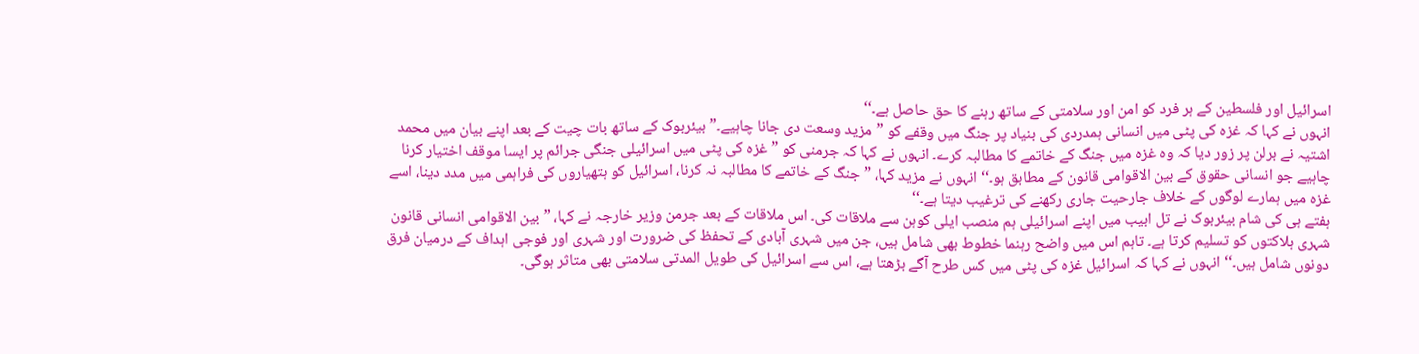اسرائیل اور فلسطین کے ہر فرد کو امن اور سلامتی کے ساتھ رہنے کا حق حاصل ہے۔‘‘
انہوں نے کہا کہ غزہ کی پٹی میں انسانی ہمدردی کی بنیاد پر جنگ میں وقفے کو ”مزید وسعت دی جانا چاہیے۔” بیئربوک کے ساتھ بات چیت کے بعد اپنے بیان میں محمد اشتیہ نے برلن پر زور دیا کہ وہ غزہ میں جنگ کے خاتمے کا مطالبہ کرے۔ انہوں نے کہا کہ جرمنی کو ”غزہ کی پٹی میں اسرائیلی جنگی جرائم پر ایسا موقف اختیار کرنا چاہیے جو انسانی حقوق کے بین الاقوامی قانون کے مطابق ہو۔‘‘ انہوں نے مزید کہا، ”جنگ کے خاتمے کا مطالبہ نہ کرنا، اسرائیل کو ہتھیاروں کی فراہمی میں مدد دینا، اسے غزہ میں ہمارے لوگوں کے خلاف جارحیت جاری رکھنے کی ترغیب دیتا ہے۔‘‘
ہفتے ہی کی شام بیئربوک نے تل ابیب میں اپنے اسرائیلی ہم منصب ایلی کوہن سے ملاقات کی۔ اس ملاقات کے بعد جرمن وزیر خارجہ نے کہا، ”بین الاقوامی انسانی قانون شہری ہلاکتوں کو تسلیم کرتا ہے۔ تاہم اس میں واضح رہنما خطوط بھی شامل ہیں، جن میں شہری آبادی کے تحفظ کی ضرورت اور شہری اور فوجی اہداف کے درمیان فرق دونوں شامل ہیں۔‘‘ انہوں نے کہا کہ اسرائیل غزہ کی پٹی میں کس طرح آگے بڑھتا ہے، اس سے اسرائیل کی طویل المدتی سلامتی بھی متاثر ہوگی۔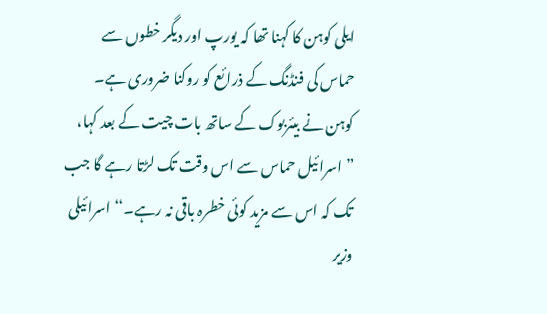ایلی کوہن کا کہنا تھا کہ یورپ اور دیگر خطوں سے حماس کی فنڈنگ کے ذرائع کو روکنا ضروری ہے۔ کوہن نے بیئربوک کے ساتھ بات چیت کے بعد کہا، ”اسرائیل حماس سے اس وقت تک لڑتا رہے گا جب تک کہ اس سے مزید کوئی خطرہ باقی نہ رہے۔‘‘ اسرائیلی وزیر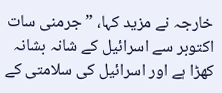خارجہ نے مزید کہا، ”جرمنی سات اکتوبر سے اسرائیل کے شانہ بشانہ کھڑا ہے اور اسرائیل کی سلامتی کے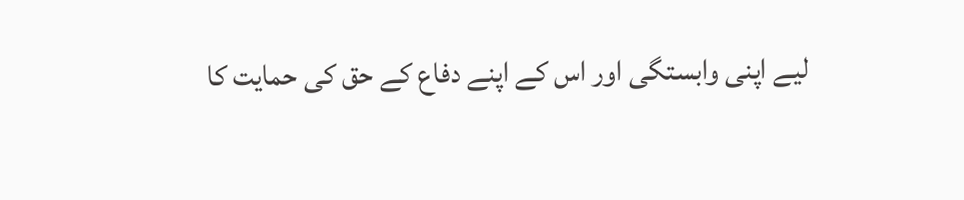لیے اپنی وابستگی اور اس کے اپنے دفاع کے حق کی حمایت کا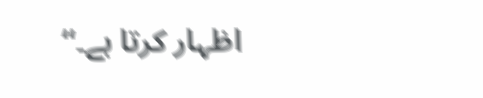اظہار کرتا ہے۔‘‘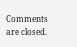Comments are closed.